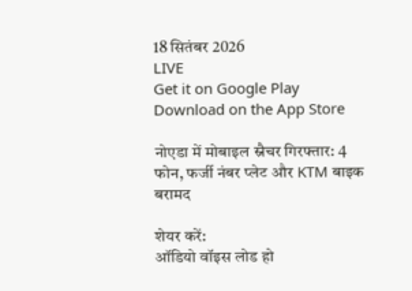18 सितंबर 2026
LIVE
Get it on Google Play Download on the App Store

नोएडा में मोबाइल स्नैचर गिरफ्तार: 4 फोन, फर्जी नंबर प्लेट और KTM बाइक बरामद

शेयर करें:
ऑडियो वॉइस लोड हो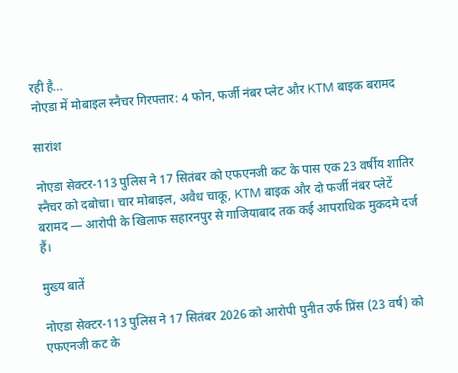रही है…
नोएडा में मोबाइल स्नैचर गिरफ्तार: 4 फोन, फर्जी नंबर प्लेट और KTM बाइक बरामद

सारांश

नोएडा सेक्टर-113 पुलिस ने 17 सितंबर को एफएनजी कट के पास एक 23 वर्षीय शातिर स्नैचर को दबोचा। चार मोबाइल, अवैध चाकू, KTM बाइक और दो फर्जी नंबर प्लेटें बरामद — आरोपी के खिलाफ सहारनपुर से गाजियाबाद तक कई आपराधिक मुकदमे दर्ज हैं।

मुख्य बातें

नोएडा सेक्टर-113 पुलिस ने 17 सितंबर 2026 को आरोपी पुनीत उर्फ प्रिंस (23 वर्ष) को एफएनजी कट के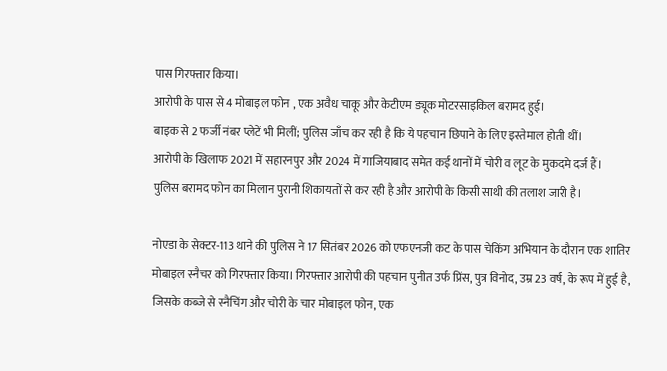पास गिरफ्तार किया।
आरोपी के पास से 4 मोबाइल फोन , एक अवैध चाकू और केटीएम ड्यूक मोटरसाइकिल बरामद हुई।
बाइक से 2 फर्जी नंबर प्लेटें भी मिलीं; पुलिस जाँच कर रही है कि ये पहचान छिपाने के लिए इस्तेमाल होती थीं।
आरोपी के खिलाफ 2021 में सहारनपुर और 2024 में गाजियाबाद समेत कई थानों में चोरी व लूट के मुकदमे दर्ज हैं।
पुलिस बरामद फोन का मिलान पुरानी शिकायतों से कर रही है और आरोपी के किसी साथी की तलाश जारी है।

नोएडा के सेक्टर-113 थाने की पुलिस ने 17 सितंबर 2026 को एफएनजी कट के पास चेकिंग अभियान के दौरान एक शातिर मोबाइल स्नैचर को गिरफ्तार किया। गिरफ्तार आरोपी की पहचान पुनीत उर्फ प्रिंस, पुत्र विनोद, उम्र 23 वर्ष, के रूप में हुई है, जिसके कब्जे से स्नैचिंग और चोरी के चार मोबाइल फोन, एक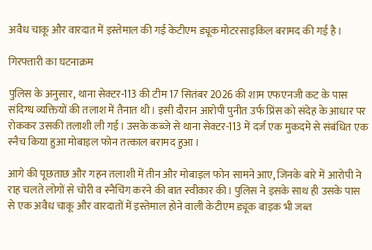अवैध चाकू और वारदात में इस्तेमाल की गई केटीएम ड्यूक मोटरसाइकिल बरामद की गई है।

गिरफ्तारी का घटनाक्रम

पुलिस के अनुसार, थाना सेक्टर-113 की टीम 17 सितंबर 2026 की शाम एफएनजी कट के पास संदिग्ध व्यक्तियों की तलाश में तैनात थी। इसी दौरान आरोपी पुनीत उर्फ प्रिंस को संदेह के आधार पर रोककर उसकी तलाशी ली गई। उसके कब्जे से थाना सेक्टर-113 में दर्ज एक मुकदमे से संबंधित एक स्नैच किया हुआ मोबाइल फोन तत्काल बरामद हुआ।

आगे की पूछताछ और गहन तलाशी में तीन और मोबाइल फोन सामने आए, जिनके बारे में आरोपी ने राह चलते लोगों से चोरी व स्नैचिंग करने की बात स्वीकार की। पुलिस ने इसके साथ ही उसके पास से एक अवैध चाकू और वारदातों में इस्तेमाल होने वाली केटीएम ड्यूक बाइक भी जब्त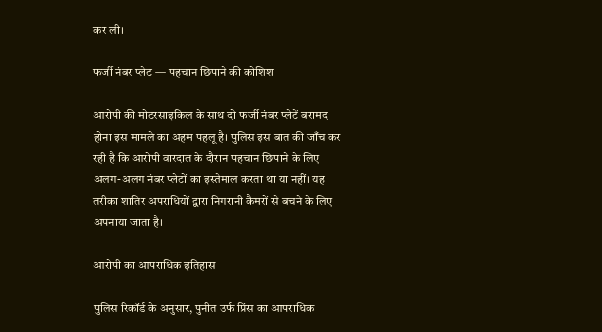कर ली।

फर्जी नंबर प्लेट — पहचान छिपाने की कोशिश

आरोपी की मोटरसाइकिल के साथ दो फर्जी नंबर प्लेटें बरामद होना इस मामले का अहम पहलू है। पुलिस इस बात की जाँच कर रही है कि आरोपी वारदात के दौरान पहचान छिपाने के लिए अलग-अलग नंबर प्लेटों का इस्तेमाल करता था या नहीं। यह तरीका शातिर अपराधियों द्वारा निगरानी कैमरों से बचने के लिए अपनाया जाता है।

आरोपी का आपराधिक इतिहास

पुलिस रिकॉर्ड के अनुसार, पुनीत उर्फ प्रिंस का आपराधिक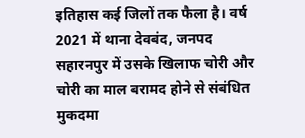इतिहास कई जिलों तक फैला है। वर्ष 2021 में थाना देवबंद, जनपद सहारनपुर में उसके खिलाफ चोरी और चोरी का माल बरामद होने से संबंधित मुकदमा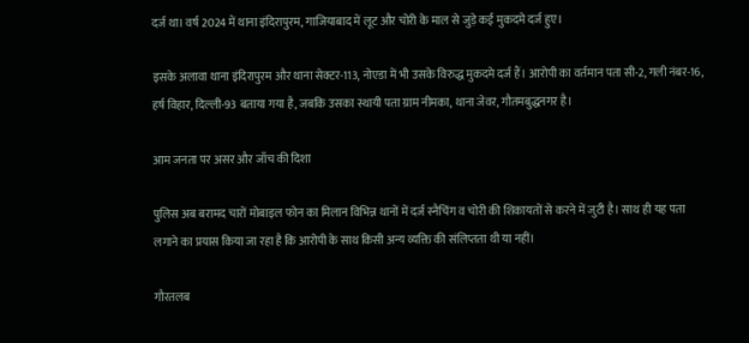दर्ज था। वर्ष 2024 में थाना इंदिरापुरम, गाजियाबाद में लूट और चोरी के माल से जुड़े कई मुकदमे दर्ज हुए।

इसके अलावा थाना इंदिरापुरम और थाना सेक्टर-113, नोएडा में भी उसके विरुद्ध मुकदमे दर्ज हैं। आरोपी का वर्तमान पता सी-2, गली नंबर-16, हर्ष विहार, दिल्ली-93 बताया गया है, जबकि उसका स्थायी पता ग्राम नीमका, थाना जेवर, गौतमबुद्धनगर है।

आम जनता पर असर और जाँच की दिशा

पुलिस अब बरामद चारों मोबाइल फोन का मिलान विभिन्न थानों में दर्ज स्नैचिंग व चोरी की शिकायतों से करने में जुटी है। साथ ही यह पता लगाने का प्रयास किया जा रहा है कि आरोपी के साथ किसी अन्य व्यक्ति की संलिप्तता थी या नहीं।

गौरतलब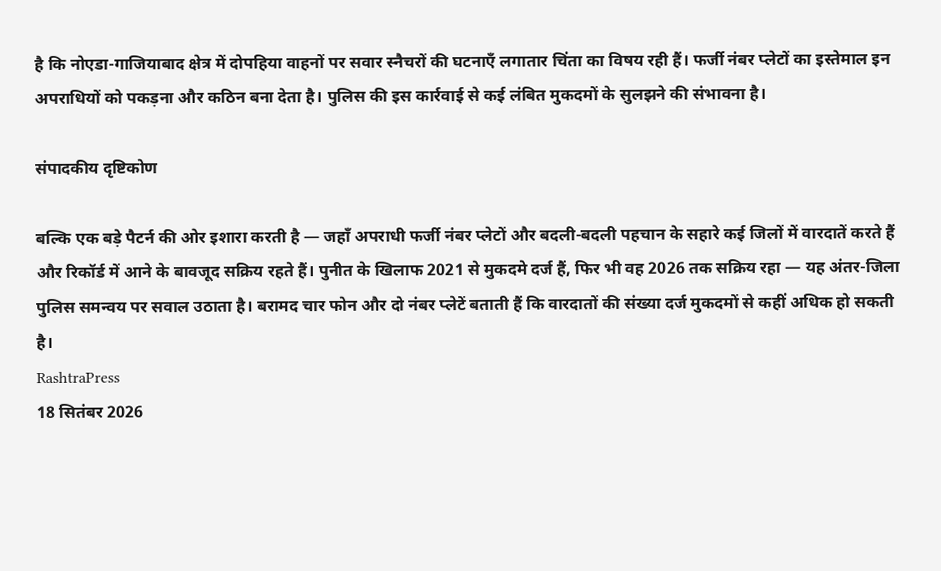है कि नोएडा-गाजियाबाद क्षेत्र में दोपहिया वाहनों पर सवार स्नैचरों की घटनाएँ लगातार चिंता का विषय रही हैं। फर्जी नंबर प्लेटों का इस्तेमाल इन अपराधियों को पकड़ना और कठिन बना देता है। पुलिस की इस कार्रवाई से कई लंबित मुकदमों के सुलझने की संभावना है।

संपादकीय दृष्टिकोण

बल्कि एक बड़े पैटर्न की ओर इशारा करती है — जहाँ अपराधी फर्जी नंबर प्लेटों और बदली-बदली पहचान के सहारे कई जिलों में वारदातें करते हैं और रिकॉर्ड में आने के बावजूद सक्रिय रहते हैं। पुनीत के खिलाफ 2021 से मुकदमे दर्ज हैं, फिर भी वह 2026 तक सक्रिय रहा — यह अंतर-जिला पुलिस समन्वय पर सवाल उठाता है। बरामद चार फोन और दो नंबर प्लेटें बताती हैं कि वारदातों की संख्या दर्ज मुकदमों से कहीं अधिक हो सकती है।
RashtraPress
18 सितंबर 2026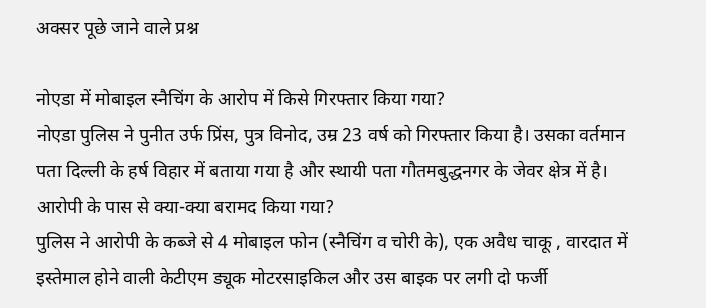अक्सर पूछे जाने वाले प्रश्न

नोएडा में मोबाइल स्नैचिंग के आरोप में किसे गिरफ्तार किया गया?
नोएडा पुलिस ने पुनीत उर्फ प्रिंस, पुत्र विनोद, उम्र 23 वर्ष को गिरफ्तार किया है। उसका वर्तमान पता दिल्ली के हर्ष विहार में बताया गया है और स्थायी पता गौतमबुद्धनगर के जेवर क्षेत्र में है।
आरोपी के पास से क्या-क्या बरामद किया गया?
पुलिस ने आरोपी के कब्जे से 4 मोबाइल फोन (स्नैचिंग व चोरी के), एक अवैध चाकू , वारदात में इस्तेमाल होने वाली केटीएम ड्यूक मोटरसाइकिल और उस बाइक पर लगी दो फर्जी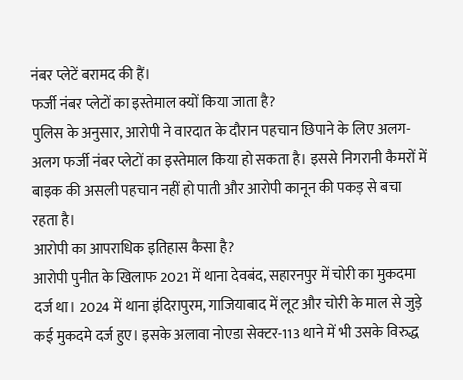नंबर प्लेटें बरामद की हैं।
फर्जी नंबर प्लेटों का इस्तेमाल क्यों किया जाता है?
पुलिस के अनुसार, आरोपी ने वारदात के दौरान पहचान छिपाने के लिए अलग-अलग फर्जी नंबर प्लेटों का इस्तेमाल किया हो सकता है। इससे निगरानी कैमरों में बाइक की असली पहचान नहीं हो पाती और आरोपी कानून की पकड़ से बचा रहता है।
आरोपी का आपराधिक इतिहास कैसा है?
आरोपी पुनीत के खिलाफ 2021 में थाना देवबंद, सहारनपुर में चोरी का मुकदमा दर्ज था। 2024 में थाना इंदिरापुरम, गाजियाबाद में लूट और चोरी के माल से जुड़े कई मुकदमे दर्ज हुए। इसके अलावा नोएडा सेक्टर-113 थाने में भी उसके विरुद्ध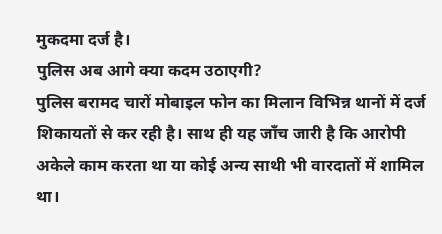मुकदमा दर्ज है।
पुलिस अब आगे क्या कदम उठाएगी?
पुलिस बरामद चारों मोबाइल फोन का मिलान विभिन्न थानों में दर्ज शिकायतों से कर रही है। साथ ही यह जाँच जारी है कि आरोपी अकेले काम करता था या कोई अन्य साथी भी वारदातों में शामिल था।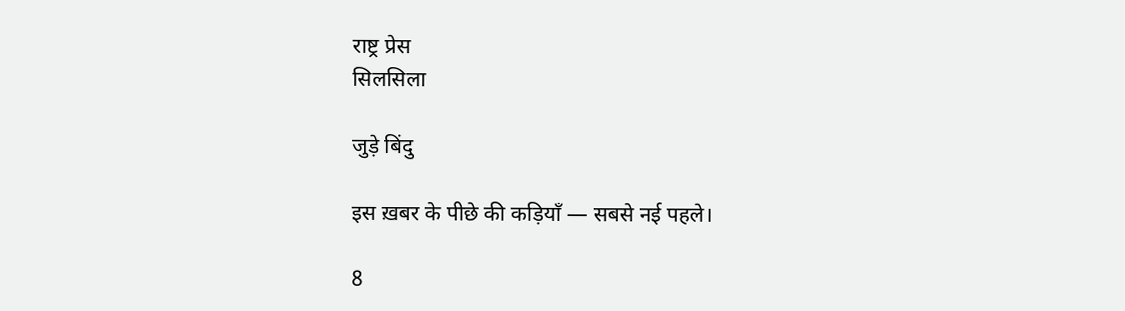राष्ट्र प्रेस
सिलसिला

जुड़े बिंदु

इस ख़बर के पीछे की कड़ियाँ — सबसे नई पहले।

8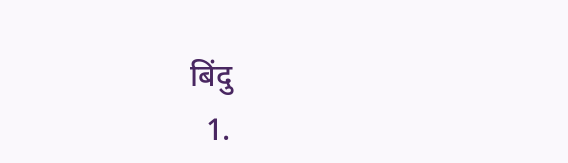बिंदु
  1.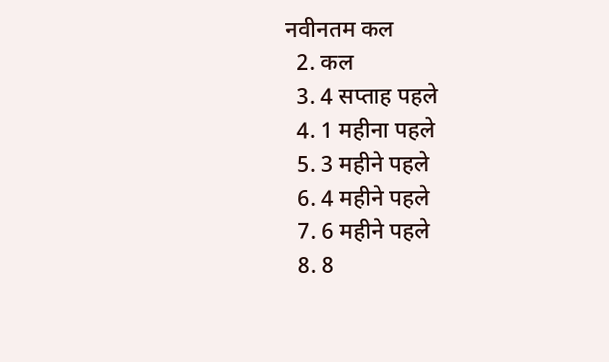नवीनतम कल
  2. कल
  3. 4 सप्ताह पहले
  4. 1 महीना पहले
  5. 3 महीने पहले
  6. 4 महीने पहले
  7. 6 महीने पहले
  8. 8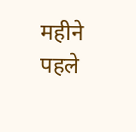महीने पहले